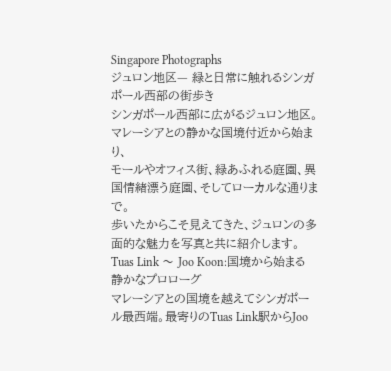Singapore Photographs
ジュロン地区— 緑と日常に触れるシンガポール西部の街歩き
シンガポール西部に広がるジュロン地区。
マレーシアとの静かな国境付近から始まり、
モールやオフィス街、緑あふれる庭園、異国情緒漂う庭園、そしてローカルな通りまで。
歩いたからこそ見えてきた、ジュロンの多面的な魅力を写真と共に紹介します。
Tuas Link 〜 Joo Koon:国境から始まる静かなプロローグ
マレーシアとの国境を越えてシンガポール最西端。最寄りのTuas Link駅からJoo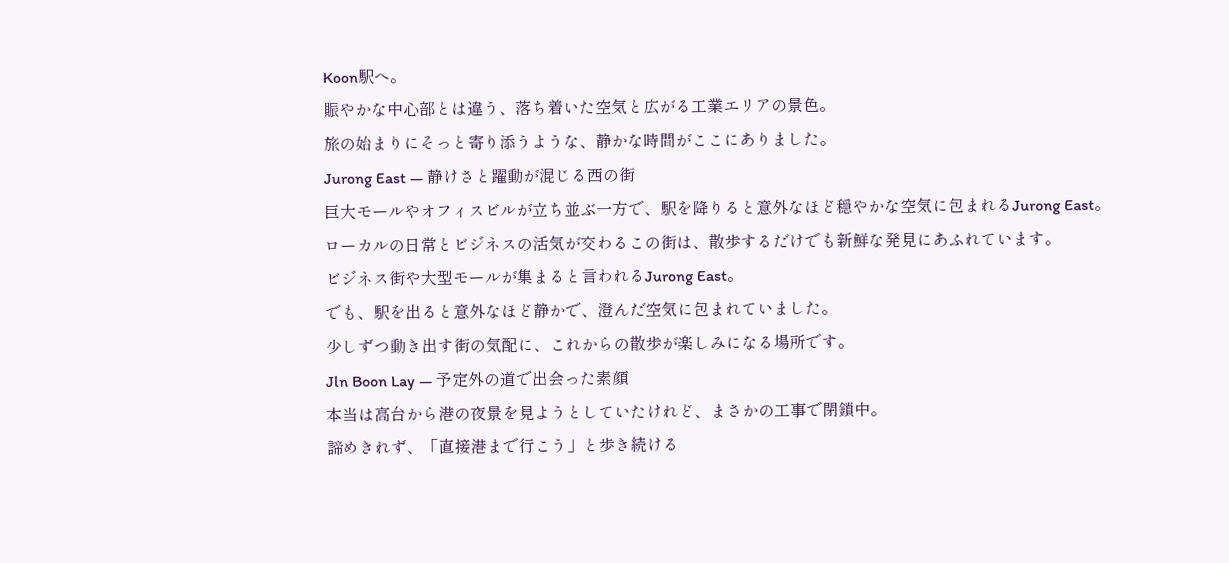Koon駅へ。
賑やかな中心部とは違う、落ち着いた空気と広がる工業エリアの景色。
旅の始まりにそっと寄り添うような、静かな時間がここにありました。
Jurong East — 静けさと躍動が混じる西の街
巨大モールやオフィスビルが立ち並ぶ一方で、駅を降りると意外なほど穏やかな空気に包まれるJurong East。
ローカルの日常とビジネスの活気が交わるこの街は、散歩するだけでも新鮮な発見にあふれています。
ビジネス街や大型モールが集まると言われるJurong East。
でも、駅を出ると意外なほど静かで、澄んだ空気に包まれていました。
少しずつ動き出す街の気配に、これからの散歩が楽しみになる場所です。
Jln Boon Lay — 予定外の道で出会った素顔
本当は高台から港の夜景を見ようとしていたけれど、まさかの工事で閉鎖中。
諦めきれず、「直接港まで行こう」と歩き続ける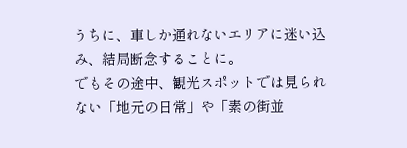うちに、車しか通れないエリアに迷い込み、結局断念することに。
でもその途中、観光スポットでは見られない「地元の日常」や「素の街並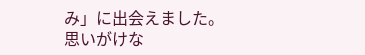み」に出会えました。
思いがけな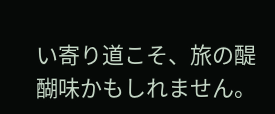い寄り道こそ、旅の醍醐味かもしれません。